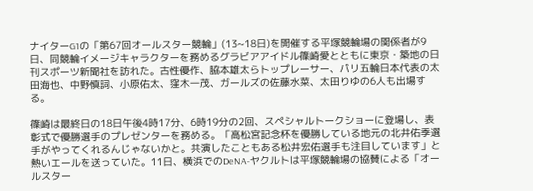ナイターG1の「第67回オールスター競輪」(13~18日)を開催する平塚競輪場の関係者が9日、同競輪イメージキャラクターを務めるグラビアアイドル篠崎愛とともに東京・築地の日刊スポーツ新聞社を訪れた。古性優作、脇本雄太らトップレーサー、パリ五輪日本代表の太田海也、中野慎詞、小原佑太、窪木一茂、ガールズの佐藤水菜、太田りゆの6人も出場する。

篠崎は最終日の18日午後4時17分、6時19分の2回、スペシャルトークショーに登場し、表彰式で優勝選手のプレゼンターを務める。「高松宮記念杯を優勝している地元の北井佑季選手がやってくれるんじゃないかと。共演したこともある松井宏佑選手も注目しています」と熱いエールを送っていた。11日、横浜でのDeNA-ヤクルトは平塚競輪場の協賛による「オールスター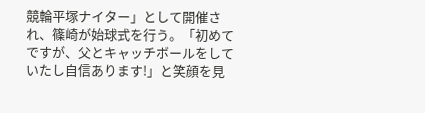競輪平塚ナイター」として開催され、篠崎が始球式を行う。「初めてですが、父とキャッチボールをしていたし自信あります!」と笑顔を見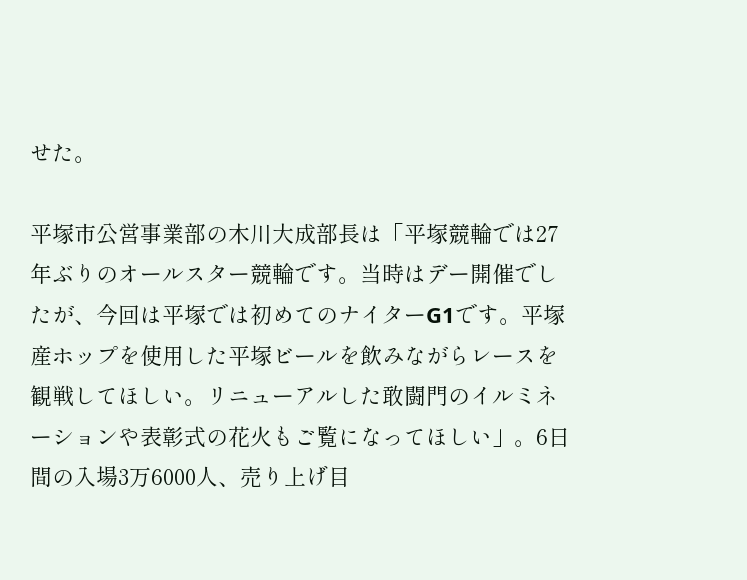せた。

平塚市公営事業部の木川大成部長は「平塚競輪では27年ぶりのオールスター競輪です。当時はデー開催でしたが、今回は平塚では初めてのナイターG1です。平塚産ホップを使用した平塚ビールを飲みながらレースを観戦してほしい。リニューアルした敢闘門のイルミネーションや表彰式の花火もご覧になってほしい」。6日間の入場3万6000人、売り上げ目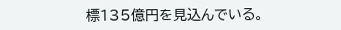標135億円を見込んでいる。